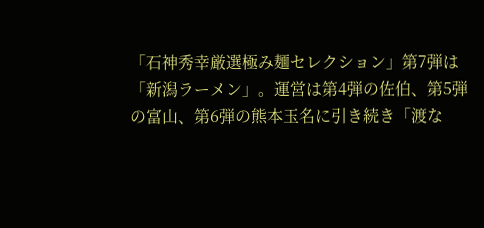「石神秀幸厳選極み麺セレクション」第7弾は「新潟ラーメン」。運営は第4弾の佐伯、第5弾の富山、第6弾の熊本玉名に引き続き「渡な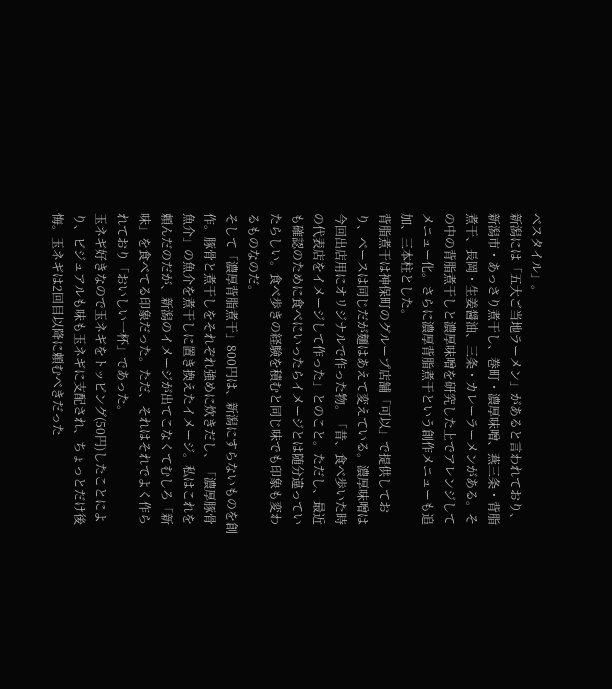べスタイル」。
新潟には「五大ご当地ラーメン」があると言われており、新潟市・あっさり煮干し、巻町・濃厚味噌、燕三条・背脂煮干、長岡・生姜醤油、三条・カレーラーメンがある。その中の背脂煮干しと濃厚味噌を研究した上でアレンジしてメニュー化。さらに濃厚背脂煮干という創作メニューも追加、三本柱とした。
背脂煮干は神保町のグループ店舗「可以」で提供しており、ベースは同じだが麺はあえて変えている。濃厚味噌は今回出店用にオリジナルで作った物。「昔、食べ歩いた時の代表店をイメージして作った」とのこと。ただし、最近も確認のために食べにいったらイメージとは随分違っていたらしい。食べ歩きの経験を積むと同じ味でも印象も変わるものなのだ。
そして「濃厚背脂煮干」800円は、新潟にすらないものを創作。豚骨と煮干しをそれぞれ強めに炊きだし、「濃厚豚骨魚介」の魚介を煮干しに置き換えたイメージ。私はこれを頼んだのだが、新潟のイメージが出てこなくてむしろ「新味」を食べてる印象だった。ただ、それはそれでよく作られており「おいしい一杯」であった。
玉ネギ好きなので玉ネギをトッピング(50円)したことにより、ビジュアルも味も玉ネギに支配され、ちょっとだけ後悔。玉ネギは2回目以降に頼むべきだった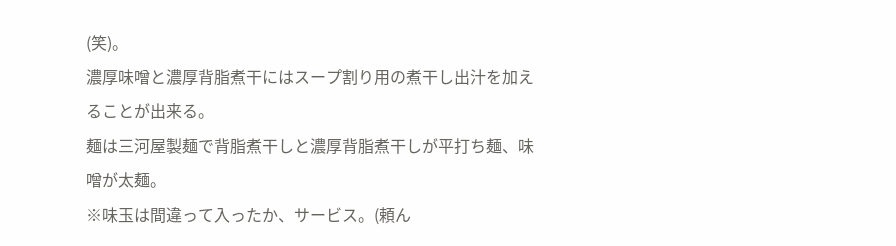(笑)。
濃厚味噌と濃厚背脂煮干にはスープ割り用の煮干し出汁を加えることが出来る。
麺は三河屋製麺で背脂煮干しと濃厚背脂煮干しが平打ち麺、味噌が太麺。
※味玉は間違って入ったか、サービス。(頼ん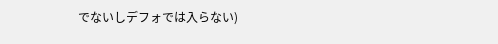でないしデフォでは入らない)